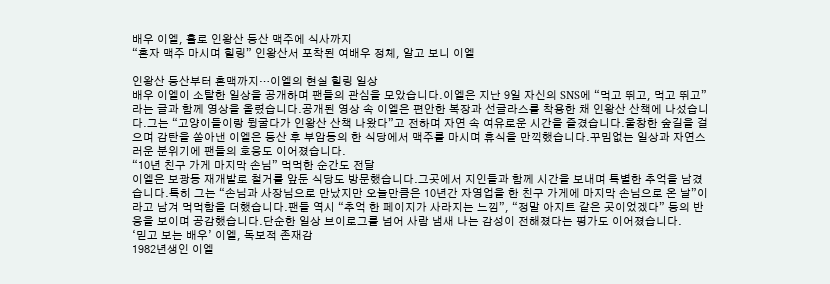배우 이엘, 홀로 인왕산 등산 맥주에 식사까지
“혼자 맥주 마시며 힐링” 인왕산서 포착된 여배우 정체, 알고 보니 이엘

인왕산 등산부터 혼맥까지…이엘의 현실 힐링 일상
배우 이엘이 소탈한 일상을 공개하며 팬들의 관심을 모았습니다.이엘은 지난 9일 자신의 SNS에 “먹고 뛰고, 먹고 뛰고”라는 글과 함께 영상을 올렸습니다.공개된 영상 속 이엘은 편안한 복장과 선글라스를 착용한 채 인왕산 산책에 나섰습니다.그는 “고양이들이랑 뒹굴다가 인왕산 산책 나왔다”고 전하며 자연 속 여유로운 시간을 즐겼습니다.울창한 숲길을 걸으며 감탄을 쏟아낸 이엘은 등산 후 부암동의 한 식당에서 맥주를 마시며 휴식을 만끽했습니다.꾸밈없는 일상과 자연스러운 분위기에 팬들의 호응도 이어졌습니다.
“10년 친구 가게 마지막 손님” 먹먹한 순간도 전달
이엘은 보광동 재개발로 철거를 앞둔 식당도 방문했습니다.그곳에서 지인들과 함께 시간을 보내며 특별한 추억을 남겼습니다.특히 그는 “손님과 사장님으로 만났지만 오늘만큼은 10년간 자영업을 한 친구 가게에 마지막 손님으로 온 날”이라고 남겨 먹먹함을 더했습니다.팬들 역시 “추억 한 페이지가 사라지는 느낌”, “정말 아지트 같은 곳이었겠다” 등의 반응을 보이며 공감했습니다.단순한 일상 브이로그를 넘어 사람 냄새 나는 감성이 전해졌다는 평가도 이어졌습니다.
‘믿고 보는 배우’ 이엘, 독보적 존재감
1982년생인 이엘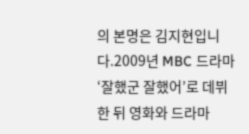의 본명은 김지현입니다.2009년 MBC 드라마 ‘잘했군 잘했어’로 데뷔한 뒤 영화와 드라마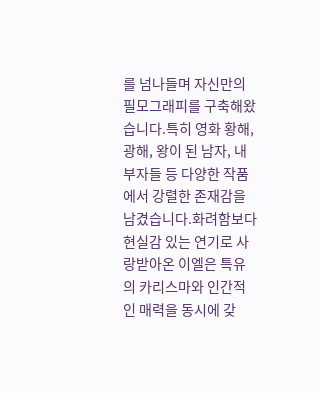를 넘나들며 자신만의 필모그래피를 구축해왔습니다.특히 영화 황해, 광해, 왕이 된 남자, 내부자들 등 다양한 작품에서 강렬한 존재감을 남겼습니다.화려함보다 현실감 있는 연기로 사랑받아온 이엘은 특유의 카리스마와 인간적인 매력을 동시에 갖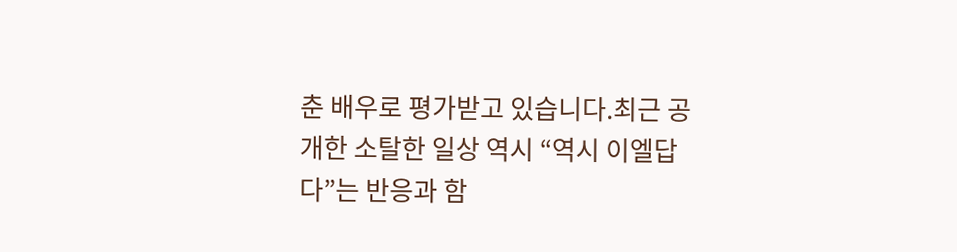춘 배우로 평가받고 있습니다.최근 공개한 소탈한 일상 역시 “역시 이엘답다”는 반응과 함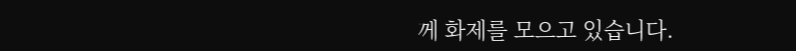께 화제를 모으고 있습니다.